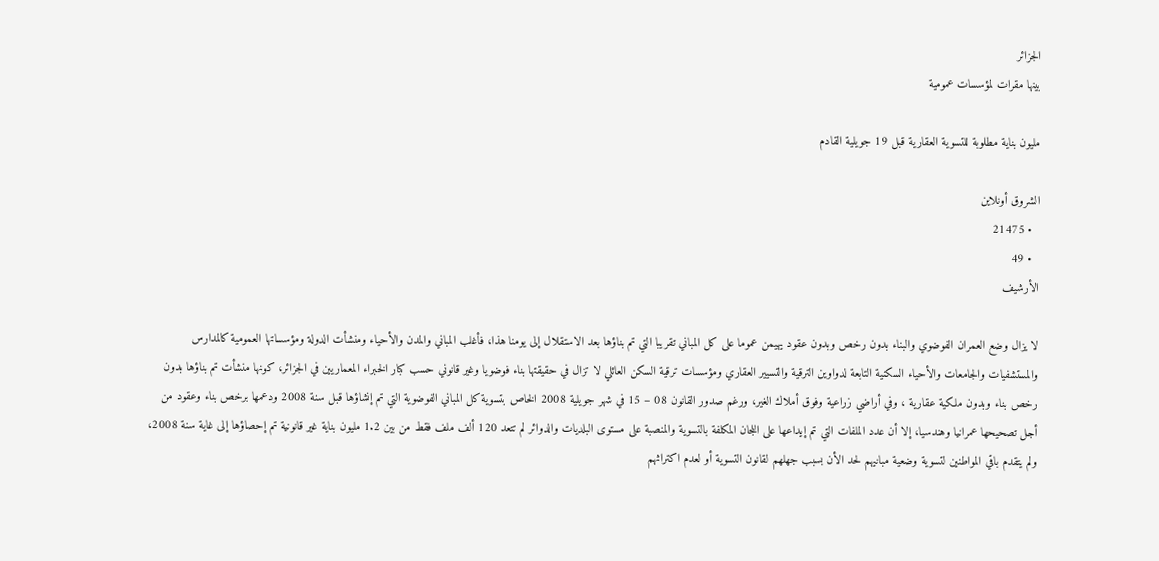الجزائر
بينها مقرات لمؤسسات عمومية

مليون بناية مطلوبة للتسوية العقارية قبل 19 جويلية القادم

الشروق أونلاين
  • 21475
  • 49
الأرشيف

لا يزال وضع العمران الفوضوي والبناء بدون رخص وبدون عقود يهيمن عموما على كل المباني تقريبا التي تم بناؤها بعد الاستقلال إلى يومنا هذا، فأغلب المباني والمدن والأحياء ومنشأت الدولة ومؤسساتها العمومية كالمدارس والمستشفيات والجامعات والأحياء السكنية التابعة لدواوين الترقية والتسيير العقاري ومؤسسات ترقية السكن العائلي لا تزال في حقيقتها بناء فوضويا وغير قانوني حسب كبار الخبراء المعماريين في الجزائر، كونها منشأت تم بناؤها بدون رخص بناء وبدون ملكية عقارية ، وفي أراضي زراعية وفوق أملاك الغير، ورغم صدور القانون 08 – 15 في شهر جويلية 2008 الخاص بتسوية كل المباني الفوضوية التي تم إنشاؤها قبل سنة 2008 ودعمها برخص بناء وعقود من أجل تصحيحها عمرانيا وهندسيا، إلا أن عدد الملفات التي تم إيداعها على اللجان المكلفة بالتسوية والمنصبة على مستوى البلديات والدوائر لم تتعد 120 ألف ملف فقط من بين 1.2 مليون بناية غير قانونية تم إحصاؤها إلى غاية سنة 2008، ولم يتقدم باقي المواطنين لتسوية وضعية مبانيهم لحد الأن بسبب جهلهم لقانون التسوية أو لعدم اكتراثهم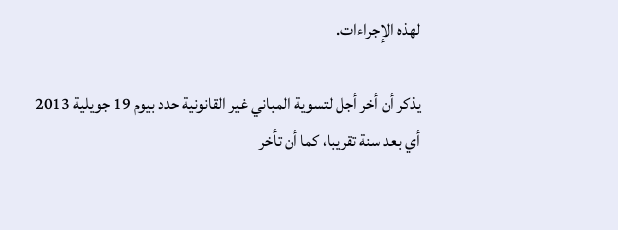لهذه الإجراءات.

يذكر أن أخر أجل لتسوية المباني غير القانونية حدد بيوم 19 جويلية 2013 أي بعد سنة تقريبا، كما أن تأخر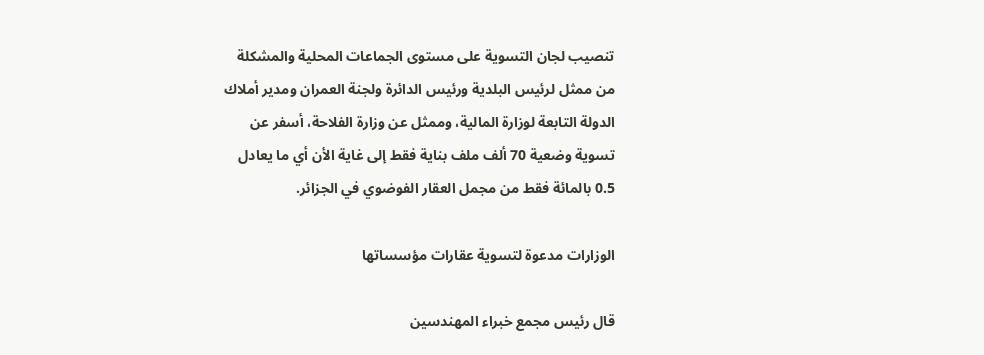تنصيب لجان التسوية على مستوى الجماعات المحلية والمشكلة من ممثل لرئيس البلدية ورئيس الدائرة ولجنة العمران ومدير أملاك الدولة التابعة لوزارة المالية، وممثل عن وزارة الفلاحة، أسفر عن تسوية وضعية 70 ألف ملف بناية فقط إلى غاية الأن أي ما يعادل 0.5 بالمائة فقط من مجمل العقار الفوضوي في الجزائر.

الوزارات مدعوة لتسوية عقارات مؤسساتها

قال رئيس مجمع خبراء المهندسين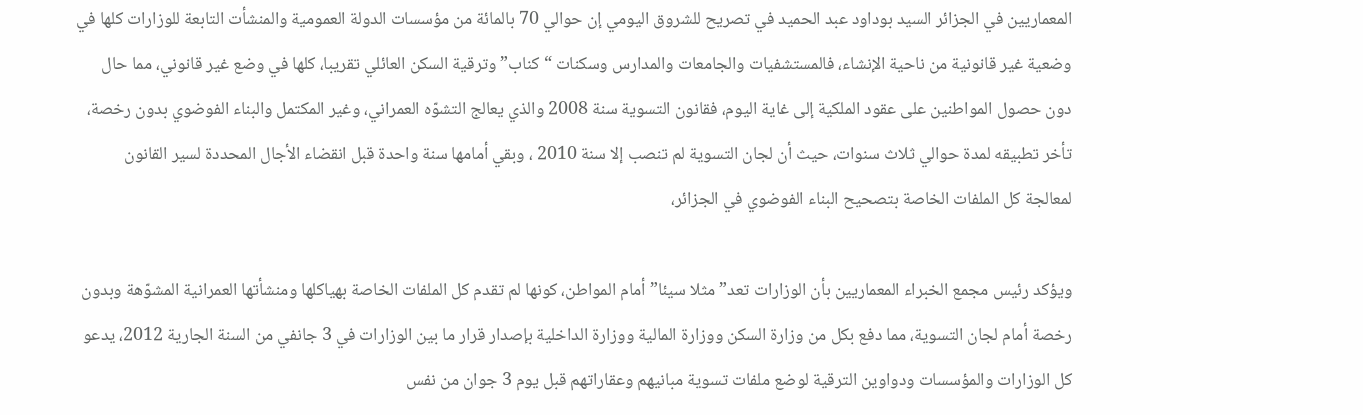المعماريين في الجزائر السيد بوداود عبد الحميد في تصريح للشروق اليومي إن حوالي 70 بالمائة من مؤسسات الدولة العمومية والمنشأت التابعة للوزارات كلها في وضعية غير قانونية من ناحية الإنشاء، فالمستشفيات والجامعات والمدارس وسكنات “كناب” وترقية السكن العائلي تقريبا، كلها في وضع غير قانوني، مما حال دون حصول المواطنين على عقود الملكية إلى غاية اليوم، فقانون التسوية سنة 2008 والذي يعالج التشوّه العمراني، وغير المكتمل والبناء الفوضوي بدون رخصة، تأخر تطبيقه لمدة حوالي ثلاث سنوات، حيث أن لجان التسوية لم تنصب إلا سنة 2010 ، وبقي أمامها سنة واحدة قبل انقضاء الأجال المحددة لسير القانون لمعالجة كل الملفات الخاصة بتصحيح البناء الفوضوي في الجزائر،

ويؤكد رئيس مجمع الخبراء المعماريين بأن الوزارات تعد”مثلا سيئا” أمام المواطن، كونها لم تقدم كل الملفات الخاصة بهياكلها ومنشأتها العمرانية المشوّهة وبدون رخصة أمام لجان التسوية، مما دفع بكل من وزارة السكن ووزارة المالية ووزارة الداخلية بإصدار قرار ما بين الوزارات في 3 جانفي من السنة الجارية 2012، يدعو كل الوزارات والمؤسسات ودواوين الترقية لوضع ملفات تسوية مبانيهم وعقاراتهم قبل يوم 3 جوان من نفس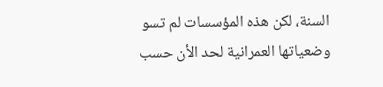السنة، لكن هذه المؤسسات لم تسو وضعياتها العمرانية لحد الأن حسب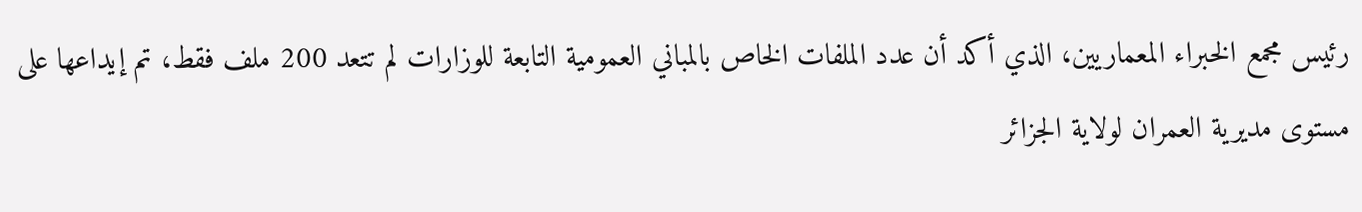رئيس مجمع الخبراء المعماريين، الذي أكد أن عدد الملفات الخاص بالمباني العمومية التابعة للوزارات لم تتعد 200 ملف فقط، تم إيداعها على مستوى مديرية العمران لولاية الجزائر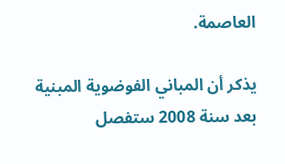العاصمة.

يذكر أن المباني الفوضوية المبنية بعد سنة 2008 ستفصل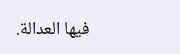فيها العدالة.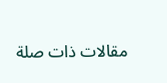مقالات ذات صلة